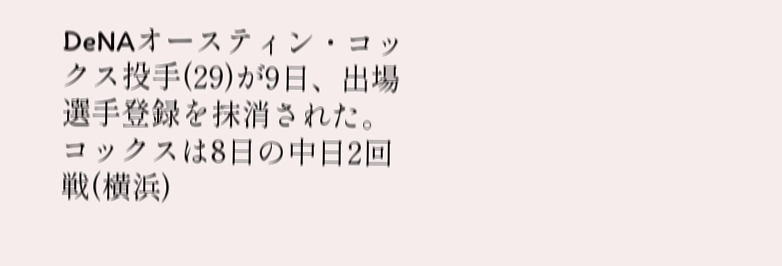DeNAオースティン・コックス投手(29)が9日、出場選手登録を抹消された。
コックスは8日の中日2回戦(横浜)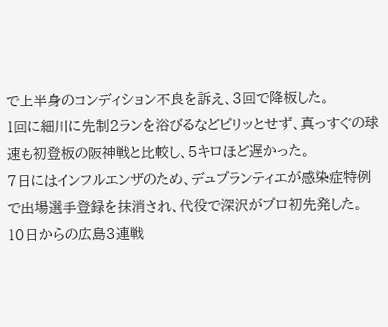で上半身のコンディション不良を訴え、3回で降板した。
1回に細川に先制2ランを浴びるなどピリッとせず、真っすぐの球速も初登板の阪神戦と比較し、5キロほど遅かった。
7日にはインフルエンザのため、デュプランティエが感染症特例で出場選手登録を抹消され、代役で深沢がプロ初先発した。
10日からの広島3連戦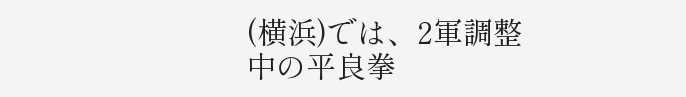(横浜)では、2軍調整中の平良拳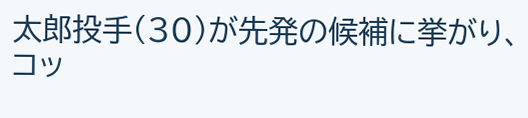太郎投手(30)が先発の候補に挙がり、コッ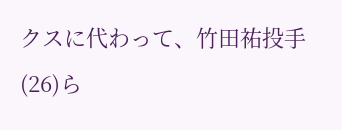クスに代わって、竹田祐投手(26)ら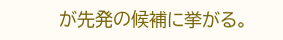が先発の候補に挙がる。